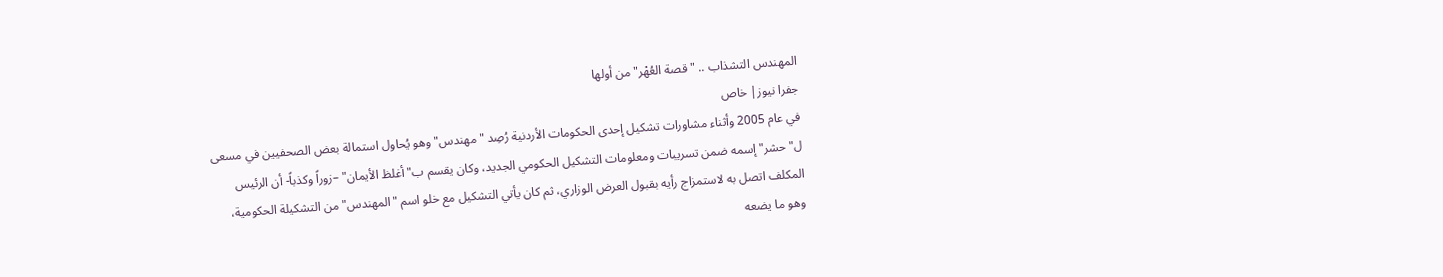المهندس التشذاب .. "قصة العُهْر" من أولها
جفرا نيوز| خاص
في عام 2005 وأثناء مشاورات تشكيل إحدى الحكومات الأردنية رُصِد "مهندس" وهو يُحاول استمالة بعض الصحفيين في مسعى ل"حشر" إسمه ضمن تسريبات ومعلومات التشكيل الحكومي الجديد، وكان يقسم ب"أغلظ الأيمان" –زوراً وكذباً- أن الرئيس المكلف اتصل به لاستمزاج رأيه بقبول العرض الوزاري، ثم كان يأتي التشكيل مع خلو اسم "المهندس" من التشكيلة الحكومية، وهو ما يضعه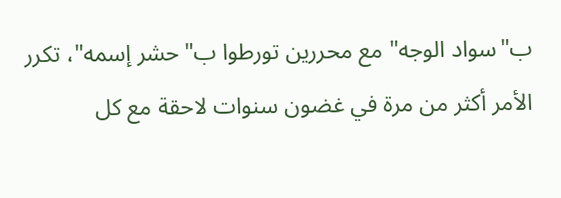ب"سواد الوجه" مع محررين تورطوا ب"حشر إسمه"، تكرر الأمر أكثر من مرة في غضون سنوات لاحقة مع كل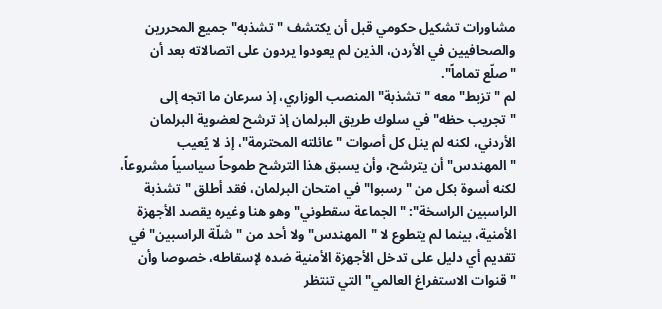مشاورات تشكيل حكومي قبل أن يكتشف "تشذبه" جميع المحررين والصحافيين في الأردن، الذين لم يعودوا يردون على اتصالاته بعد أن "صلّع تماماً".
لم "تزبط" معه "تشذبة" المنصب الوزاري، إذ سرعان ما اتجه إلى "تجريب حظه" في سلوك طريق البرلمان إذ ترشح لعضوية البرلمان الأردني، لكنه لم ينل كل أصوات "عائلته المحترمة"، إذ لا يُعيب "المهندس" أن يترشح، وأن يسبق هذا الترشح طموحاً سياسياً مشروعاً، لكنه أسوة بكل من "رسبوا" في امتحان البرلمان، فقد أطلق "تشذبة الراسبين الراسخة": "الجماعة سقطوني" وهو هنا وغيره يقصد الأجهزة الأمنية، بينما لم يتطوع لا "المهندس" ولا أحد من "شلّة الراسبين" في تقديم أي دليل على تدخل الأجهزة الأمنية ضده لإسقاطه، خصوصا وأن "قنوات الاستفراغ العالمي" التي تنتظر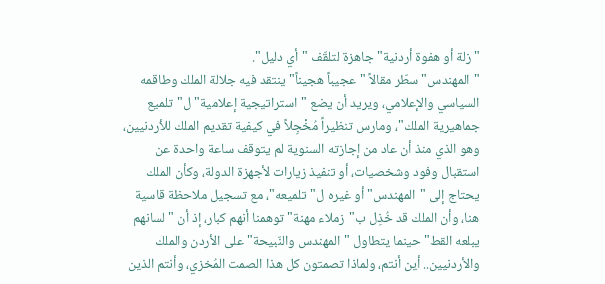"زلة أو هفوة أردنية" جاهزة لتلقّف "أي دليل".
"المهندس" سطّر مقالاً "عجيباً هجيناً" ينتقد فيه جلالة الملك وطاقمه السياسي والإعلامي، ويريد أن يضع "استراتيجية إعلامية" ل"تلميع جماهيرية الملك"، ومارس تنظيراً مُخْجِلاً في كيفية تقديم الملك للأردنيين، وهو الذي منذ أن عاد من إجازته السنوية لم يتوقف ساعة واحدة عن استقبال وفود وشخصيات، أو تنفيذ زيارات لأجهزة الدولة، وكأن الملك يحتاج إلى "المهندس" أو غيره ل"تلميعه"، مع تسجيل ملاحظة قاسية هنا، وأن الملك قد خُذِل ب"زملاء مهنة" توهمنا أنهم كبار، إذ أن "لسانهم يبلعه القط" حينما يتطاول "المهندس والنّبيحة" على الأردن والملك والأردنيين.. أين أنتم، ولماذا تصمتون كل هذا الصمت المُخزي، وأنتم الذين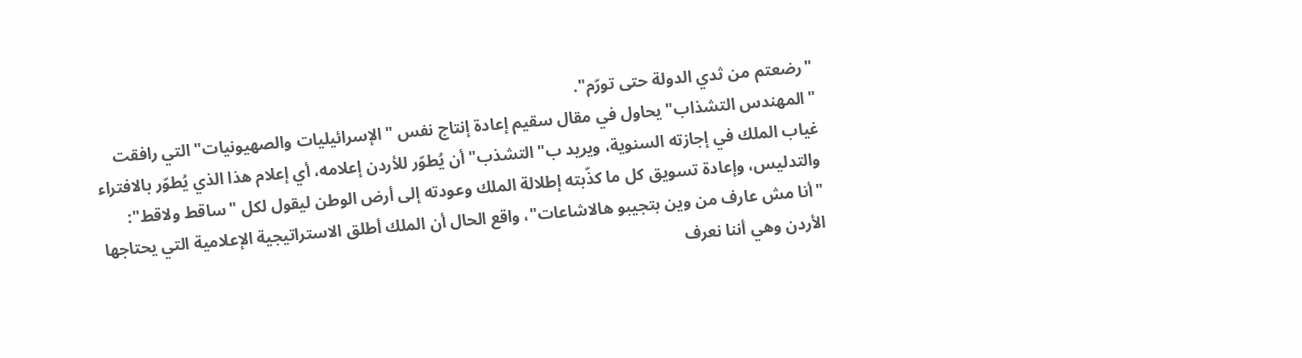"رضعتم من ثدي الدولة حتى تورّم".
"المهندس التشذاب" يحاول في مقال سقيم إعادة إنتاج نفس "الإسرائيليات والصهيونيات" التي رافقت غياب الملك في إجازته السنوية، ويريد ب"التشذب" أن يُطوّر للأردن إعلامه، أي إعلام هذا الذي يُطوّر بالافتراء والتدليس، وإعادة تسويق كل ما كذّبته إطلالة الملك وعودته إلى أرض الوطن ليقول لكل "ساقط ولاقط": "أنا مش عارف من وين بتجيبو هالاشاعات"، واقع الحال أن الملك أطلق الاستراتيجية الإعلامية التي يحتاجها الأردن وهي أننا نعرف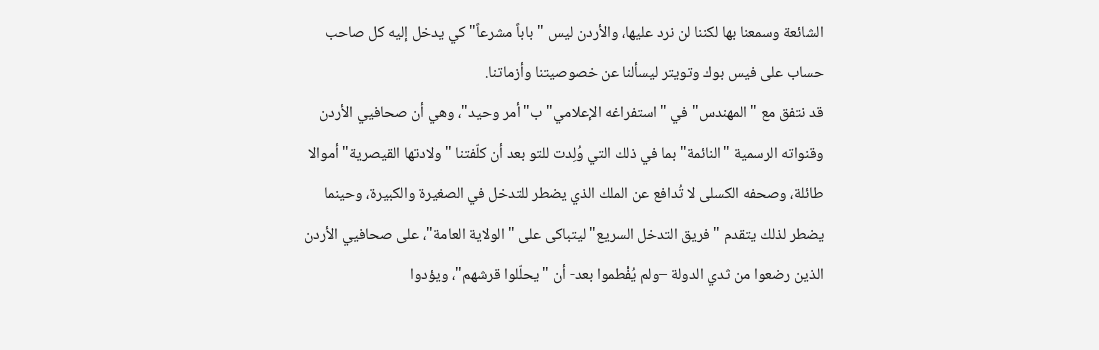الشائعة وسمعنا بها لكننا لن نرد عليها، والأردن ليس "باباً مشرعاً" كي يدخل إليه كل صاحب حساب على فيس بوك وتويتر ليسألنا عن خصوصيتنا وأزماتنا.
قد نتفق مع "المهندس" في "استفراغه الإعلامي" ب"أمر وحيد"، وهي أن صحافيي الأردن وقنواته الرسمية "النائمة" بما في ذلك التي وُلِدت للتو بعد أن كلّفتنا "ولادتها القيصرية" أموالا طائلة، وصحفه الكسلى لا تُدافع عن الملك الذي يضطر للتدخل في الصغيرة والكبيرة، وحينما يضطر لذلك يتقدم "فريق التدخل السريع" ليتباكى على "الولاية العامة"، على صحافيي الأردن الذين رضعوا من ثدي الدولة –ولم يُفْطموا بعد- أن "يحلّلوا قرشهم"، ويؤدوا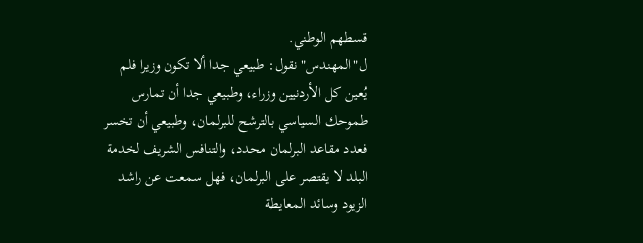قسطهم الوطني.
ل"المهندس" نقول: طبيعي جدا ألا تكون وزيرا فلم يُعين كل الأردنيين وزراء، وطبيعي جدا أن تمارس طموحك السياسي بالترشح للبرلمان، وطبيعي أن تخسر فعدد مقاعد البرلمان محدد، والتنافس الشريف لخدمة البلد لا يقتصر على البرلمان، فهل سمعت عن راشد الزيود وسائد المعايطة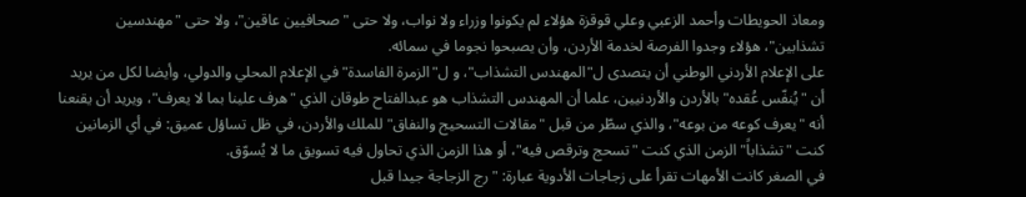ومعاذ الحويطات وأحمد الزعبي وعلي قوقزة هؤلاء لم يكونوا وزراء ولا نواب، ولا حتى "صحافيين عاقين"، ولا حتى "مهندسين تشذابين"، هؤلاء وجدوا الفرصة لخدمة الأردن، وأن يصبحوا نجوما في سمائه.
على الإعلام الأردني الوطني أن يتصدى ل"المهندس التشذاب"، و ل"الزمرة الفاسدة" في الإعلام المحلي والدولي، وأيضا لكل من يريد أن "يُنفّس عُقده" بالأردن والأردنيين، علما أن المهندس التشذاب هو عبدالفتاح طوقان الذي "هرف علينا بما لا يعرف"، ويريد أن يقنعنا أنه "يعرف كوعه من بوعه"، والذي سطّر من قبل "مقالات التسحيج والنفاق" للملك والأردن، في ظل تساؤل عميق: في أي الزمانين كنت "تشذاباً" الزمن الذي كنت "تسحج وترقص فيه"، أو هذا الزمن الذي تحاول فيه تسويق ما لا يُسوّق.
في الصغر كانت الأمهات تقرأ على زجاجات الأدوية عبارة: "رج الزجاجة جيدا قبل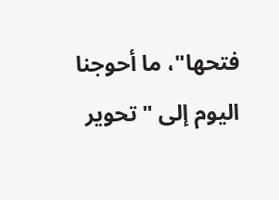فتحها"، ما أحوجنا اليوم إلى "تحوير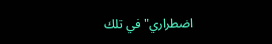اضطراري" في تلك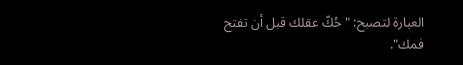العبارة لتصبح: " حُكّ عقلك قبل أن تفتح فمك".